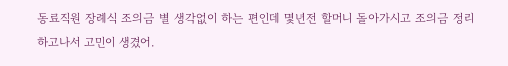동료직원 장례식 조의금 별 생각없이 하는 편인데 몇년전 할머니 돌아가시고 조의금 정리하고나서 고민이 생겼어.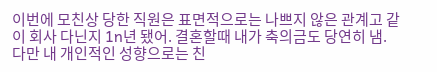이번에 모친상 당한 직원은 표면적으로는 나쁘지 않은 관계고 같이 회사 다닌지 1n년 됐어. 결혼할때 내가 축의금도 당연히 냄. 다만 내 개인적인 성향으로는 친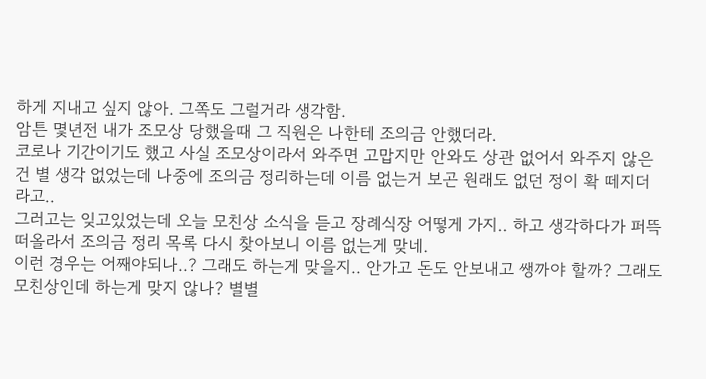하게 지내고 싶지 않아. 그쪽도 그럴거라 생각함.
암튼 몇년전 내가 조모상 당했을때 그 직원은 나한테 조의금 안했더라.
코로나 기간이기도 했고 사실 조모상이라서 와주면 고맙지만 안와도 상관 없어서 와주지 않은건 별 생각 없었는데 나중에 조의금 정리하는데 이름 없는거 보곤 원래도 없던 정이 확 떼지더라고..
그러고는 잊고있었는데 오늘 모친상 소식을 듣고 장례식장 어떻게 가지.. 하고 생각하다가 퍼뜩 떠올라서 조의금 정리 목록 다시 찾아보니 이름 없는게 맞네.
이런 경우는 어째야되나..? 그래도 하는게 맞을지.. 안가고 돈도 안보내고 쌩까야 할까? 그래도 모친상인데 하는게 맞지 않나? 별별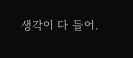생각이 다 들어.